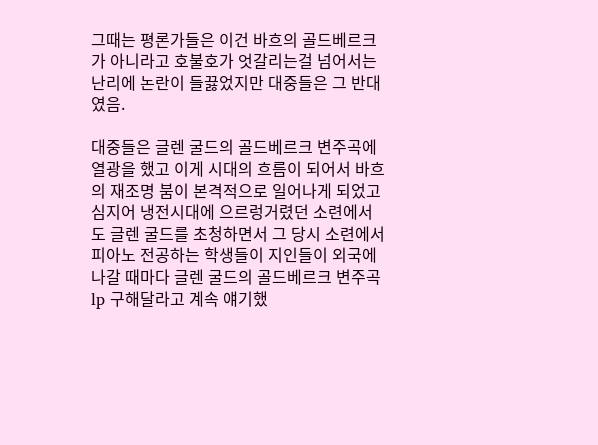그때는 평론가들은 이건 바흐의 골드베르크가 아니라고 호불호가 엇갈리는걸 넘어서는 난리에 논란이 들끓었지만 대중들은 그 반대였음.

대중들은 글렌 굴드의 골드베르크 변주곡에 열광을 했고 이게 시대의 흐름이 되어서 바흐의 재조명 붐이 본격적으로 일어나게 되었고 심지어 냉전시대에 으르렁거렸던 소련에서도 글렌 굴드를 초청하면서 그 당시 소련에서 피아노 전공하는 학생들이 지인들이 외국에 나갈 때마다 글렌 굴드의 골드베르크 변주곡lp 구해달라고 계속 얘기했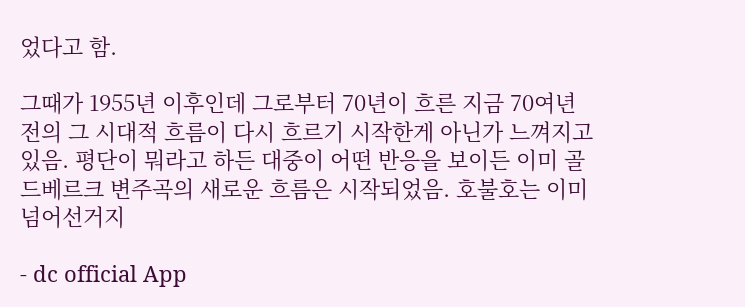었다고 함.

그때가 1955년 이후인데 그로부터 70년이 흐른 지금 70여년전의 그 시대적 흐름이 다시 흐르기 시작한게 아닌가 느껴지고 있음. 평단이 뭐라고 하든 대중이 어떤 반응을 보이든 이미 골드베르크 변주곡의 새로운 흐름은 시작되었음. 호불호는 이미 넘어선거지

- dc official App